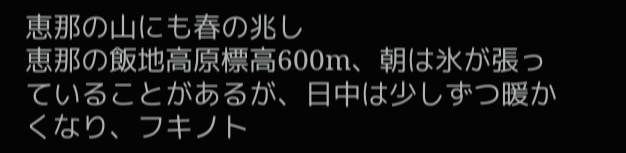恵那の山にも春の兆し
恵那の飯地高原標高600m、朝は氷が張っていることがあるが、日中は少しずつ暖かくなり、フキノト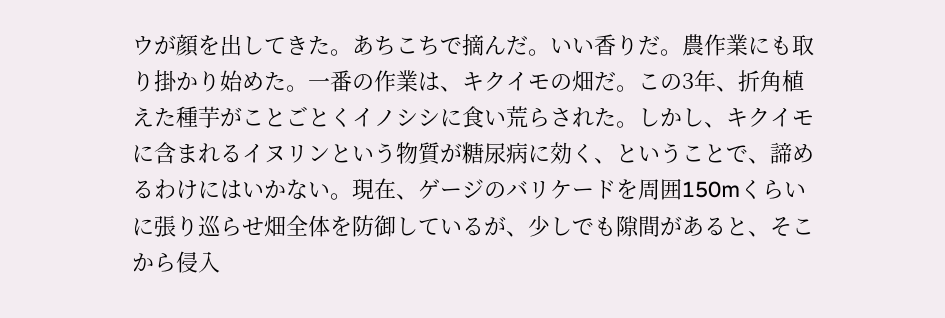ウが顔を出してきた。あちこちで摘んだ。いい香りだ。農作業にも取り掛かり始めた。一番の作業は、キクイモの畑だ。この3年、折角植えた種芋がことごとくイノシシに食い荒らされた。しかし、キクイモに含まれるイヌリンという物質が糖尿病に効く、ということで、諦めるわけにはいかない。現在、ゲージのバリケードを周囲150mくらいに張り巡らせ畑全体を防御しているが、少しでも隙間があると、そこから侵入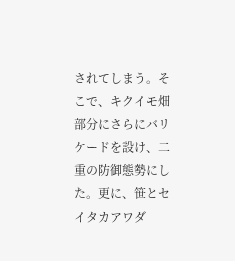されてしまう。そこで、キクイモ畑部分にさらにバリケードを設け、二重の防御態勢にした。更に、笹とセイタカアワダ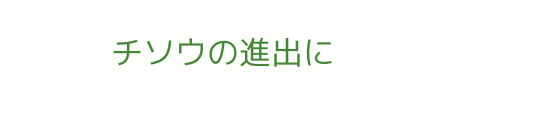チソウの進出に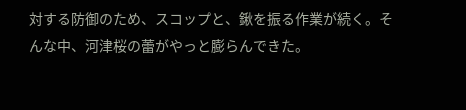対する防御のため、スコップと、鍬を振る作業が続く。そんな中、河津桜の蕾がやっと膨らんできた。